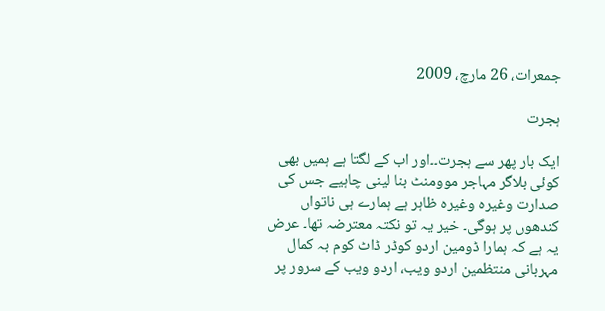جمعرات، 26 مارچ، 2009

ہجرت

ایک بار پھر سے ہجرت۔۔اور اب کے لگتا ہے ہمیں بھی کوئی بلاگر مہاجر موومنٹ بنا لینی چاہیے جس کی صدارت وغیرہ وغیرہ ظاہر ہے ہمارے ہی ناتواں کندھوں پر ہوگی۔ خیر یہ تو نکتہ معترضہ تھا۔ عرض یہ ہے کہ ہمارا ڈومین اردو کوڈر ڈاٹ کوم بہ کمال مہربانی منتظمین اردو ویب، اردو ویب کے سرور پر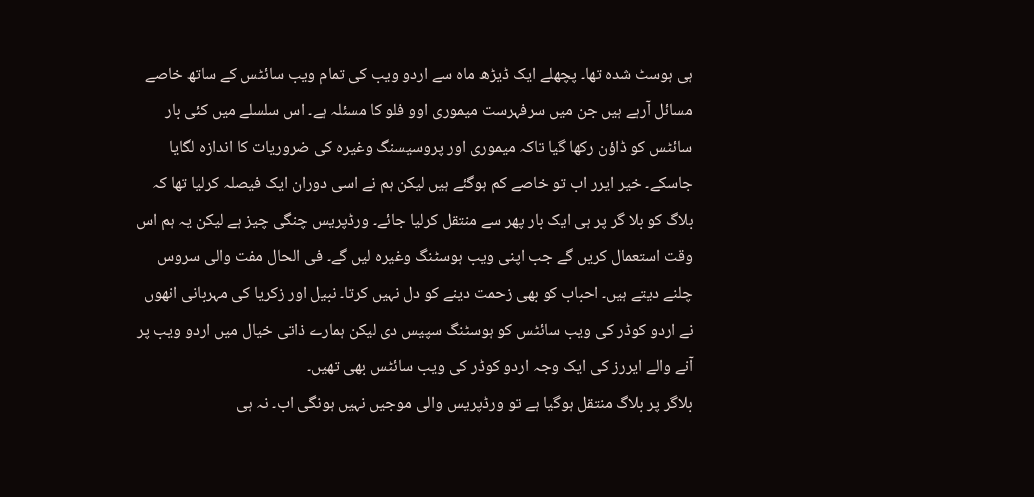ہی ہوسٹ شدہ تھا۔ پچھلے ایک ڈیڑھ ماہ سے اردو ویب کی تمام ویب سائٹس کے ساتھ خاصے مسائل آرہے ہیں جن میں سرفہرست میموری اوو فلو کا مسئلہ ہے۔ اس سلسلے میں کئی بار سائٹس کو ڈاؤن رکھا گیا تاکہ میموری اور پروسیسنگ وغیرہ کی ضروریات کا اندازہ لگایا جاسکے۔ خیر ایرر اب تو خاصے کم ہوگئے ہیں لیکن ہم نے اسی دوران ایک فیصلہ کرلیا تھا کہ بلاگ کو بلا گر پر ہی ایک بار پھر سے منتقل کرلیا جائے۔ ورڈپریس چنگی چیز ہے لیکن یہ ہم اس وقت استعمال کریں گے جب اپنی ویب ہوسٹنگ وغیرہ لیں گے۔ فی الحال مفت والی سروس چلنے دیتے ہیں۔ احباب کو بھی زحمت دینے کو دل نہیں کرتا۔ نبیل اور زکریا کی مہربانی انھوں نے اردو کوڈر کی ویب سائٹس کو ہوسٹنگ سپیس دی لیکن ہمارے ذاتی خیال میں اردو ویب پر آنے والے ایررز کی ایک وجہ اردو کوڈر کی ویب سائٹس بھی تھیں۔
بلاگر پر بلاگ منتقل ہوگیا ہے تو ورڈپریس والی موجیں نہیں ہونگی اب۔ نہ ہی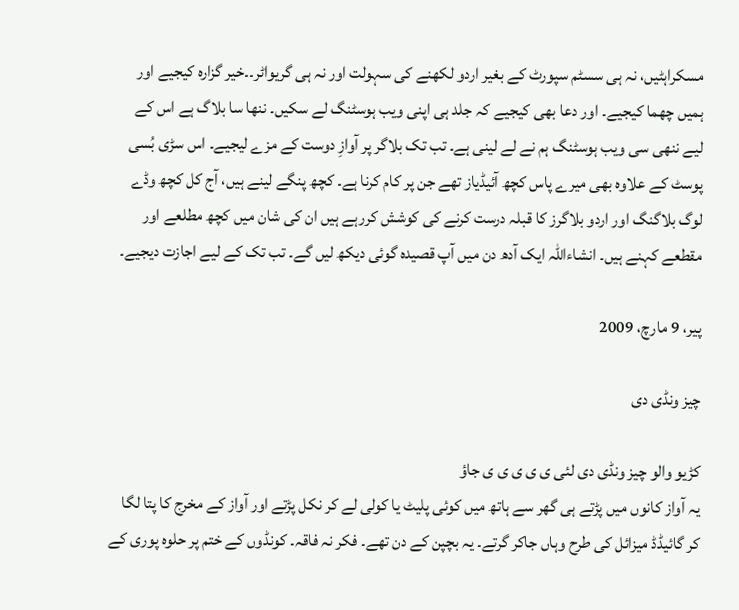مسکراہٹیں، نہ ہی سسٹم سپورٹ کے بغیر اردو لکھنے کی سہولت اور نہ ہی گریواٹر۔۔خیر گزارہ کیجیے اور ہمیں چھما کیجیے۔ اور دعا بھی کیجیے کہ جلد ہی اپنی ویب ہوسٹنگ لے سکیں۔ ننھا سا بلاگ ہے اس کے لیے ننھی سی ویب ہوسٹنگ ہم نے لے لینی ہے۔ تب تک بلاگر پر آوازِ دوست کے مزے لیجیے۔ اس سڑی بُسی پوسٹ کے علاوہ بھی میرے پاس کچھ آئیڈیاز تھے جن پر کام کرنا ہے۔ کچھ پنگے لینے ہیں، آج کل کچھ وڈے لوگ بلاگنگ اور اردو بلاگرز کا قبلہ درست کرنے کی کوشش کررہے ہیں ان کی شان میں کچھ مطلعے اور مقطعے کہنے ہیں۔ انشاءاللہ ایک آدھ دن میں آپ قصیدہ گوئی دیکھ لیں گے۔ تب تک کے لیے اجازت دیجیے۔

پیر، 9 مارچ، 2009

چیز ونڈی دی

کڑیو والو چیز ونڈی دی لئی ی ی ی ی ی جاؤ
یہ آواز کانوں میں پڑتے ہی گھر سے ہاتھ میں کوئی پلیٹ یا کولی لے کر نکل پڑتے اور آواز کے مخرج کا پتا لگا کر گائیڈڈ میزائل کی طرح وہاں جاکر گرتے۔ یہ بچپن کے دن تھے۔ فکر نہ فاقہ۔ کونڈوں کے ختم پر حلوہ پوری کے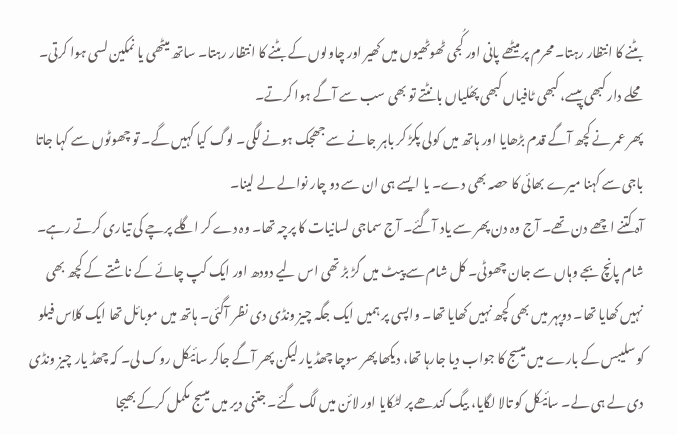بٹنے کا انتظار رہتا۔ محرم پر میٹھے پانی اور کُجی ٹھوٹھیوں میں کھیر اور چاولوں کے بٹنے کا انتظار رہتا۔ ساتھ میٹھی یا نمکین لسی ہوا کرتی۔ محلے دار کبھی پیسے، کبھی ٹافیاں کبھی پھُلیاں بانٹتے تو بھی سب سے آگے ہوا کرتے۔
پھر عمر نے کچھ آگے قدم بڑھایا اور ہاتھ میں کولی پکڑ کر باہر جانے سے جھجک ہونے لگی۔ لوگ کیا کہیں گے۔ تو چھوٹوں سے کہا جاتا باجی سے کہنا میرے بھائی کا حصہ بھی دے۔ یا ایسے ہی ان سے دو چار نوالے لے لینا۔
آہ کتنے اچھے دن تھے۔ آج وہ دن پھر سے یاد آگئے۔ آج سماجی لسانیات کا پرچہ تھا۔ وہ دے کر اگلے پرچے کی تیاری کرتے رہے۔ شام پانچ بجے وہاں سے جان چھوٹی۔ کل شام سے پیٹ میں گڑ بڑ تھی اس لیے دودھ اور ایک کپ چائے کے ناشتے کے کچھ بھی نہیں کھایا تھا۔ دوپہر میں بھی کچھ نہیں کھایا تھا۔ واپسی پر ہمیں ایک جگہ چیز ونڈی دی نظر آگئی۔ ہاتھ میں موبائل تھا ایک کلاس فیلو کو سلیبس کے بارے میں میسج کا جواب دیا جارہا تھا، دیکھا پھر سوچا چھڈ یار لیکن پھر آگے جاکر سائیکل روک لی۔ کہ چھڈ یار چیز ونڈی دی لے ہی لے۔ سائیکل کو تالا لگایا، بیگ کندھے پر لٹکایا اور لائن میں لگ گئے۔ جتنی دیر میں میسج مکمل کرکے بھیجا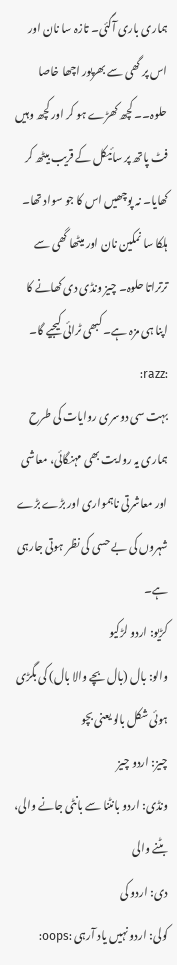ہماری باری آگئی۔ تازہ سا نان اور اس پر گھی سے بھرپور اچھا خاصا حلوہ۔۔ کچھ کھڑے ہو کر اور کچھ وہیں فٹ پاتھ پر سائیکل کے قریب بیٹھ کر کھایا۔ نہ پوچھیں اس کا جو سواد تھا۔ ہلکا سا نمکین نان اور میٹھا گھی سے ترتراتا حلوہ۔ چیز ونڈی دی کھانے کا اپنا ہی مزہ ہے۔ کبھی ٹرائی کیجیے گا۔ :razz:
بہت سی دوسری روایات کی طرح ہماری یہ روایت بھی مہنگائی، معاشی اور معاشرتی ناہمواری اور بڑے بڑے شہروں کی بے حسی کی نظر ہوتی جارہی ہے۔
کڑیو: اردو لڑکیو
والو: بال (بال بچے والا بال) کی بگڑی ہوئی شکل بالو یعنی بچو
چیز: اردو چیز
ونڈی: اردو بانٹنا سے بانٹی جانے والی، بٹنے والی
دی: اردو کی
کولی: اردو نہیں یاد آرہی :oops: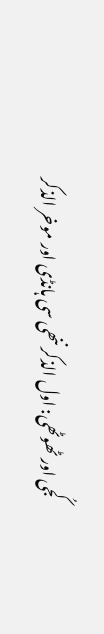کُجی اور ٹھوٹھی: اول الذکر ننھی سی ہانڈی اور موخر الذکر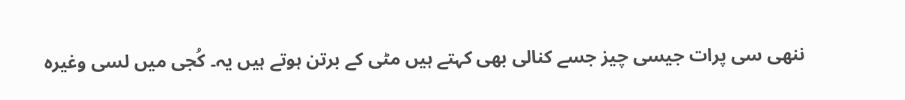ننھی سی پرات جیسی چیز جسے کنالی بھی کہتے ہیں مٹی کے برتن ہوتے ہیں یہ۔ کُجی میں لسی وغیرہ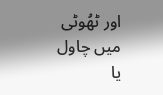اور ٹھُوٹی میں چاول یا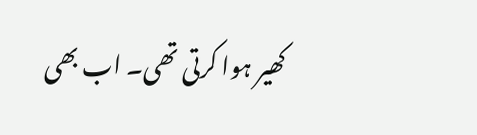کھیر ہوا کرتی تھی۔ اب بھی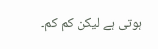ہوتی ہے لیکن کم کم۔